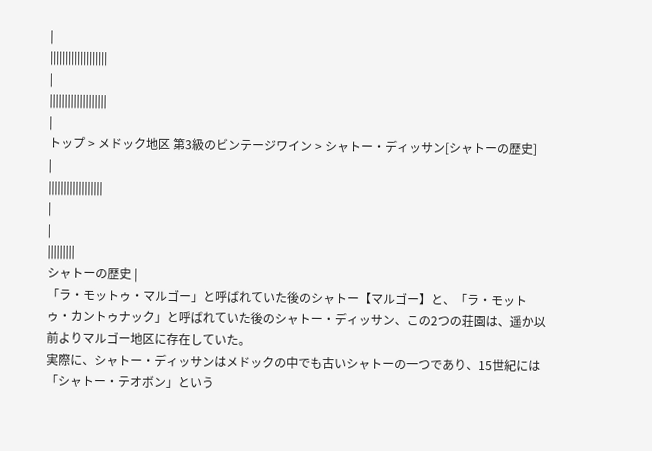|
|||||||||||||||||||
|
|||||||||||||||||||
|
トップ > メドック地区 第3級のビンテージワイン > シャトー・ディッサン[シャトーの歴史]
|
||||||||||||||||||
|
|
|||||||||
シャトーの歴史 |
「ラ・モットゥ・マルゴー」と呼ばれていた後のシャトー【マルゴー】と、「ラ・モットゥ・カントゥナック」と呼ばれていた後のシャトー・ディッサン、この2つの荘園は、遥か以前よりマルゴー地区に存在していた。
実際に、シャトー・ディッサンはメドックの中でも古いシャトーの一つであり、15世紀には「シャトー・テオボン」という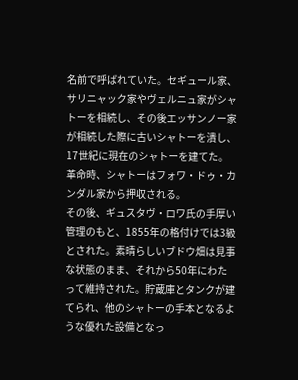名前で呼ばれていた。セギュール家、サリニャック家やヴェルニュ家がシャトーを相続し、その後エッサンノー家が相続した際に古いシャトーを潰し、17世紀に現在のシャトーを建てた。
革命時、シャトーはフォワ・ドゥ・カンダル家から押収される。
その後、ギュスタヴ・ロワ氏の手厚い管理のもと、1855年の格付けでは3級とされた。素晴らしいブドウ畑は見事な状態のまま、それから50年にわたって維持された。貯蔵庫とタンクが建てられ、他のシャトーの手本となるような優れた設備となっ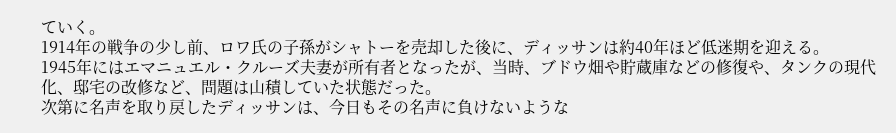ていく。
1914年の戦争の少し前、ロワ氏の子孫がシャトーを売却した後に、ディッサンは約40年ほど低迷期を迎える。
1945年にはエマニュエル・クルーズ夫妻が所有者となったが、当時、ブドウ畑や貯蔵庫などの修復や、タンクの現代化、邸宅の改修など、問題は山積していた状態だった。
次第に名声を取り戻したディッサンは、今日もその名声に負けないような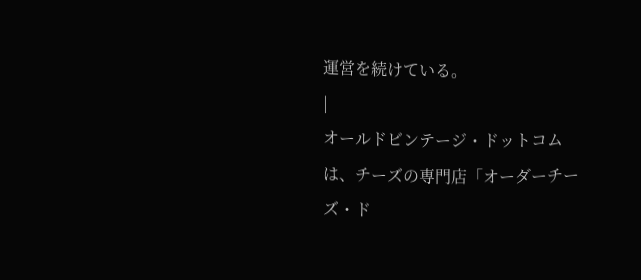運営を続けている。
|
オールドビンテージ・ドットコムは、チーズの専門店「オーダーチーズ・ド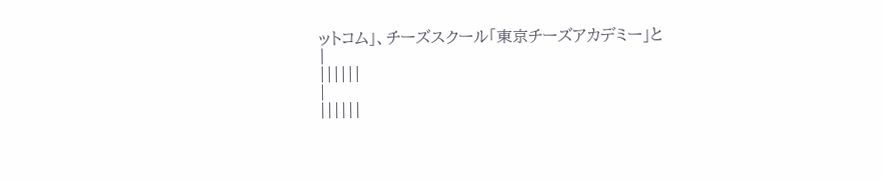ットコム」、チーズスクール「東京チーズアカデミー」と
|
||||||
|
||||||